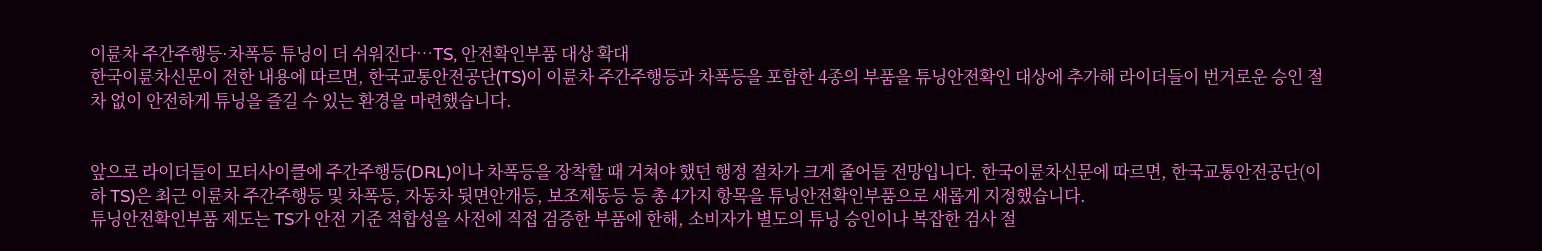이륜차 주간주행등·차폭등 튜닝이 더 쉬워진다…TS, 안전확인부품 대상 확대
한국이륜차신문이 전한 내용에 따르면, 한국교통안전공단(TS)이 이륜차 주간주행등과 차폭등을 포함한 4종의 부품을 튜닝안전확인 대상에 추가해 라이더들이 번거로운 승인 절차 없이 안전하게 튜닝을 즐길 수 있는 환경을 마련했습니다.


앞으로 라이더들이 모터사이클에 주간주행등(DRL)이나 차폭등을 장착할 때 거쳐야 했던 행정 절차가 크게 줄어들 전망입니다. 한국이륜차신문에 따르면, 한국교통안전공단(이하 TS)은 최근 이륜차 주간주행등 및 차폭등, 자동차 뒷면안개등, 보조제동등 등 총 4가지 항목을 튜닝안전확인부품으로 새롭게 지정했습니다.
튜닝안전확인부품 제도는 TS가 안전 기준 적합성을 사전에 직접 검증한 부품에 한해, 소비자가 별도의 튜닝 승인이나 복잡한 검사 절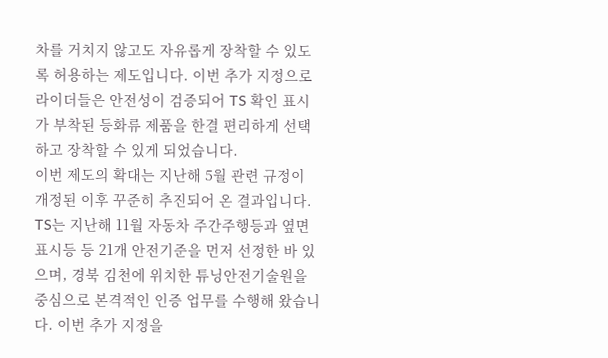차를 거치지 않고도 자유롭게 장착할 수 있도록 허용하는 제도입니다. 이번 추가 지정으로 라이더들은 안전성이 검증되어 TS 확인 표시가 부착된 등화류 제품을 한결 편리하게 선택하고 장착할 수 있게 되었습니다.
이번 제도의 확대는 지난해 5월 관련 규정이 개정된 이후 꾸준히 추진되어 온 결과입니다. TS는 지난해 11월 자동차 주간주행등과 옆면표시등 등 21개 안전기준을 먼저 선정한 바 있으며, 경북 김천에 위치한 튜닝안전기술원을 중심으로 본격적인 인증 업무를 수행해 왔습니다. 이번 추가 지정을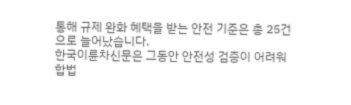통해 규제 완화 혜택을 받는 안전 기준은 총 25건으로 늘어났습니다.
한국이륜차신문은 그동안 안전성 검증이 어려워 합법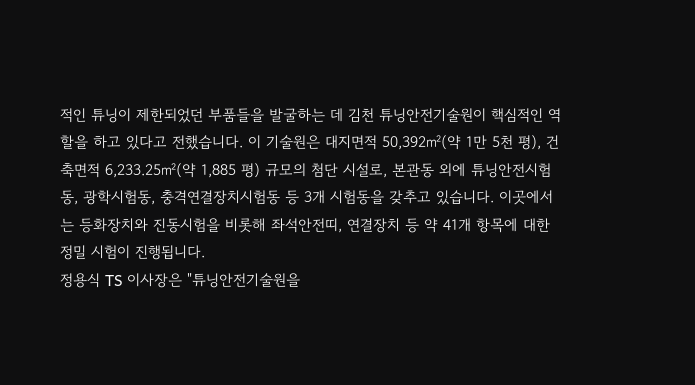적인 튜닝이 제한되었던 부품들을 발굴하는 데 김천 튜닝안전기술원이 핵심적인 역할을 하고 있다고 전했습니다. 이 기술원은 대지면적 50,392㎡(약 1만 5천 평), 건축면적 6,233.25㎡(약 1,885 평) 규모의 첨단 시설로, 본관동 외에 튜닝안전시험동, 광학시험동, 충격연결장치시험동 등 3개 시험동을 갖추고 있습니다. 이곳에서는 등화장치와 진동시험을 비롯해 좌석안전띠, 연결장치 등 약 41개 항목에 대한 정밀 시험이 진행됩니다.
정용식 TS 이사장은 "튜닝안전기술원을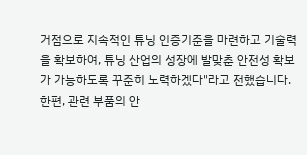거점으로 지속적인 튜닝 인증기준을 마련하고 기술력을 확보하여, 튜닝 산업의 성장에 발맞춘 안전성 확보가 가능하도록 꾸준히 노력하겠다"라고 전했습니다. 한편, 관련 부품의 안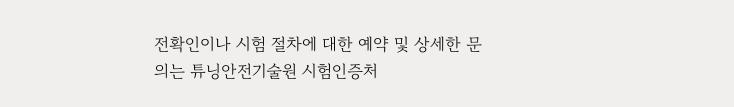전확인이나 시험 절차에 대한 예약 및 상세한 문의는 튜닝안전기술원 시험인증처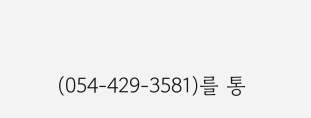(054-429-3581)를 통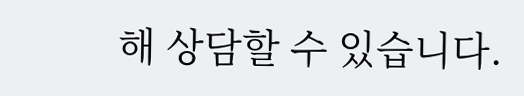해 상담할 수 있습니다.